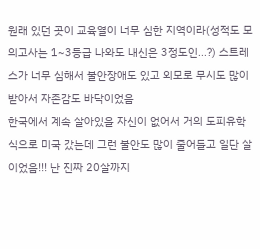원래 있던 곳이 교육열이 너무 심한 지역이라(성적도 모의고사는 1~3등급 나와도 내신은 3정도인...?) 스트레스가 너무 심해서 불안장애도 있고 외모로 무시도 많이 받아서 자존감도 바닥이었음
한국에서 계속 살아있을 자신이 없어서 거의 도피유학 식으로 미국 갔는데 그런 불안도 많이 줄어들고 일단 살이었음!!! 난 진짜 20살까지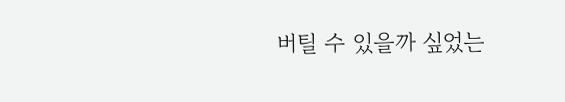버틸 수 있을까 싶었는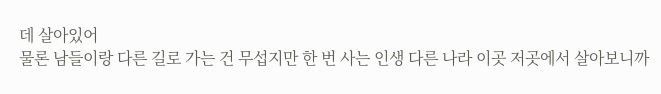데 살아있어
물론 남들이랑 다른 길로 가는 건 무섭지만 한 번 사는 인생 다른 나라 이곳 저곳에서 살아보니까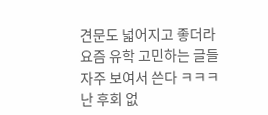견문도 넓어지고 좋더라
요즘 유학 고민하는 글들 자주 보여서 쓴다 ㅋㅋㅋ 난 후회 없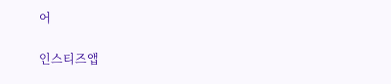어

인스티즈앱